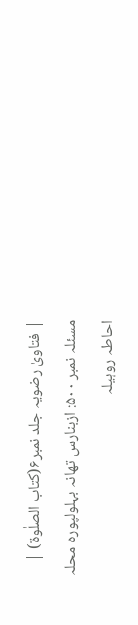| فتاویٰ رضویہ جلد نمبر۶(کتاب الصلٰوۃ) |
مسئلہ نمبر ۵۰۰: ازبنارس تھانہ بہلولپورہ محلہ احاطہ روہیلہ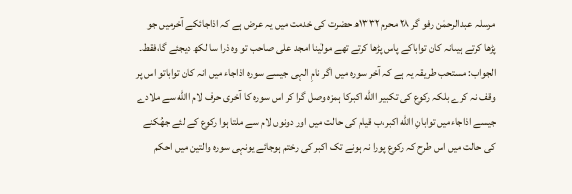مرسلہ عبدالرحمٰن رفو گر ۲۸ محرم ۱۳۳۲ھ حضرت کی خدمت میں یہ عرض ہے کہ اذاجائکے آخرمیں جو پڑھا کرتے ہیںانہ کان تواباکے پاس پڑھا کرتے تھے مولٰینا امجد علی صاحب تو وہ ذرا سا لکھ دیجئے گا،فقط۔
الجواب: مستحب طریقہ یہ ہے کہ آخر سورہ میں اگر نامِ الہی جیسے سورہ اذاجاء میں انہ کان تواباتو اس پر وقف نہ کرے بلکہ رکوع کی تکبیر االله اکبرکا ہمزہ وصل گرا کر اس سورہ کا آخری حرف لام االله سے ملادے جیسے اذاجاءمیں توابانِ االله اکبر،ب قیام کی حالت میں اور دونوں لام سے ملتا ہوا رکوع کے لئے جھُکنے کی حالت میں اس طرح کہ رکوع پورا نہ ہونے تک اکبر کی رختم ہوجائے یونہی سورہ والتین میں احکم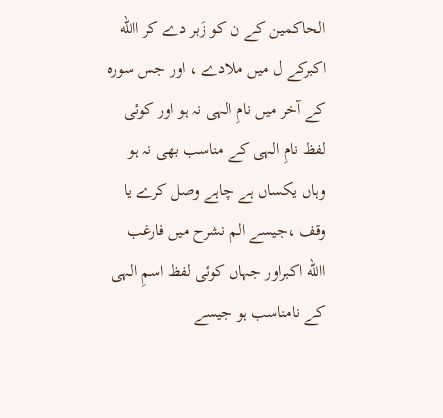الحاکمین کے ن کو زَبر دے کر االله اکبرکے ل میں ملادے ، اور جس سورہ کے آخر میں نامِ الہی نہ ہو اور کوئی لفظ نامِ الہی کے مناسب بھی نہ ہو وہاں یکساں ہے چاہے وصل کرے یا وقف ،جیسے الم نشرح میں فارغب االله اکبراور جہاں کوئی لفظ اسمِ الہی کے نامناسب ہو جیسے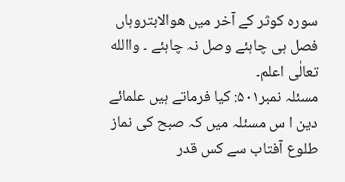سورہ کوثر کے آخر میں ھوالابتروہاں فصل ہی چاہئے وصل نہ چاہئے ۔ واالله تعالٰی اعلم۔
مسئلہ نمبر۵۰۱: کیا فرماتے ہیں علمائے دین ا س مسئلہ میں کہ صبح کی نماز طلوع آفتاب سے کس قدر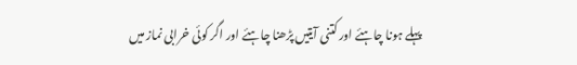پہلے ہونا چاہئے اور کتنی آیتیں پڑھنا چاہئے اور اگر کوئی خرابی نماز میں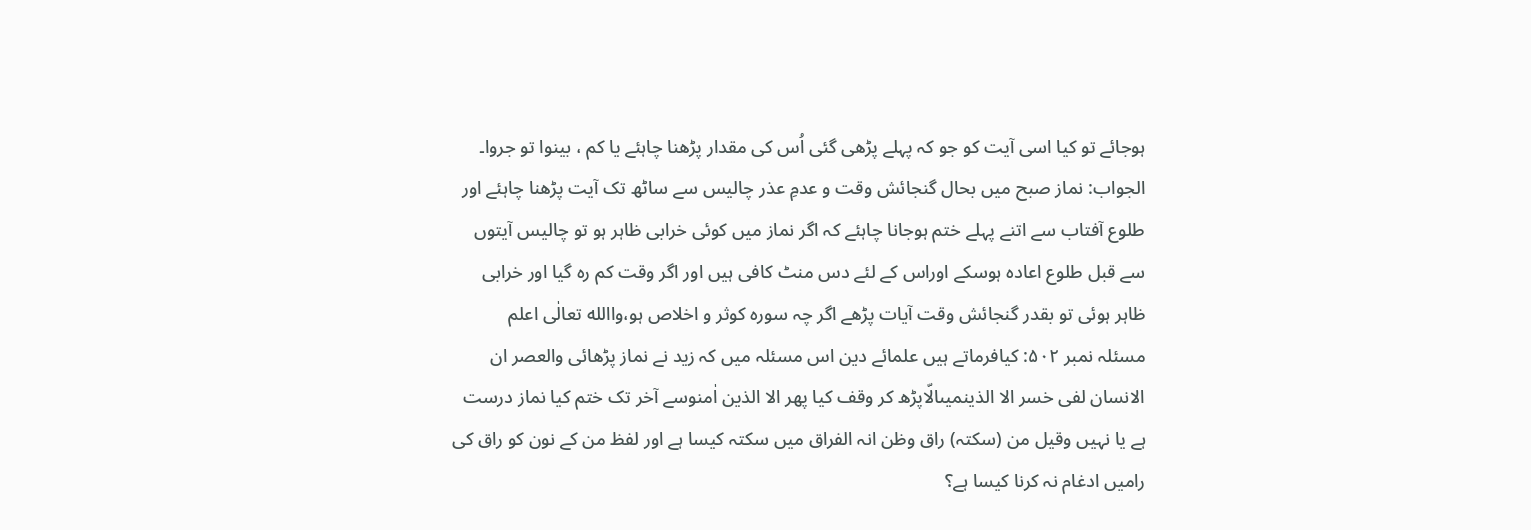ہوجائے تو کیا اسی آیت کو جو کہ پہلے پڑھی گئی اُس کی مقدار پڑھنا چاہئے یا کم ، بینوا تو جروا۔
الجواب: نماز صبح میں بحال گنجائش وقت و عدمِ عذر چالیس سے ساٹھ تک آیت پڑھنا چاہئے اور طلوع آفتاب سے اتنے پہلے ختم ہوجانا چاہئے کہ اگر نماز میں کوئی خرابی ظاہر ہو تو چالیس آیتوں سے قبل طلوع اعادہ ہوسکے اوراس کے لئے دس منٹ کافی ہیں اور اگر وقت کم رہ گیا اور خرابی ظاہر ہوئی تو بقدر گنجائش وقت آیات پڑھے اگر چہ سورہ کوثر و اخلاص ہو،واالله تعالٰی اعلم
مسئلہ نمبر ۵۰۲: کیافرماتے ہیں علمائے دین اس مسئلہ میں کہ زید نے نماز پڑھائی والعصر ان الانسان لفی خسر الا الذینمیںالّاپڑھ کر وقف کیا پھر الا الذین اٰمنوسے آخر تک ختم کیا نماز درست ہے یا نہیں وقیل من (سکتہ) راق وظن انہ الفراق میں سکتہ کیسا ہے اور لفظ من کے نون کو راق کی رامیں ادغام نہ کرنا کیسا ہے؟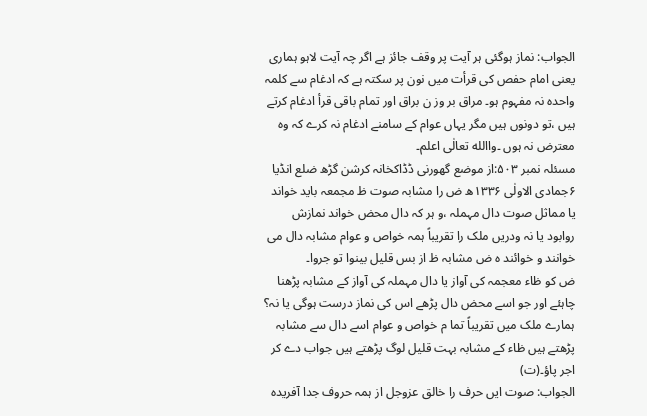الجواب: نماز ہوگئی ہر آیت پر وقف جائز ہے اگر چہ آیت لاہو ہماری یعنی امام حفص کی قرأت میں نون پر سکتہ ہے کہ ادغام سے کلمہ واحدہ نہ مفہوم ہو۔ مراق بر وز ن براق اور تمام باقی قرأ ادغام کرتے ہیں ،تو دونوں ہیں مگر یہاں عوام کے سامنے ادغام نہ کرے کہ وہ معترض نہ ہوں ۔واالله تعالٰی اعلم۔
مسئلہ نمبر ۵۰۳:از موضع گھورنی ڈڈاکخانہ کرشن گڑھ ضلع انڈیا ۶جمادی الاولٰی ۱۳۳۶ھ ض را مشابہ صوت ظ مجمعہ باید خواند یا مماثل صوت دال مہملہ ،و ہر کہ دال محض خواند نمازش روابود یا نہ ودریں ملک را تقریباً ہمہ خواص و عوام مشابہ دال می خوانند و خوائند ہ ض مشابہ ظ از بس قلیل بینوا تو جروا۔
ض کو ظاء معجمہ کی آواز یا دال مہملہ کی آواز کے مشابہ پڑھنا چاہئے اور جو اسے محض دال پڑھے اس کی نماز درست ہوگی یا نہ؟ ہمارے ملک میں تقریباً تما م خواص و عوام اسے دال سے مشابہ پڑھتے ہیں ظاء کے مشابہ بہت قلیل لوگ پڑھتے ہیں جواب دے کر اجر پاؤ۔(ت)
الجواب: صوت ایں حرف را خالق عزوجل از ہمہ حروف جدا آفریدہ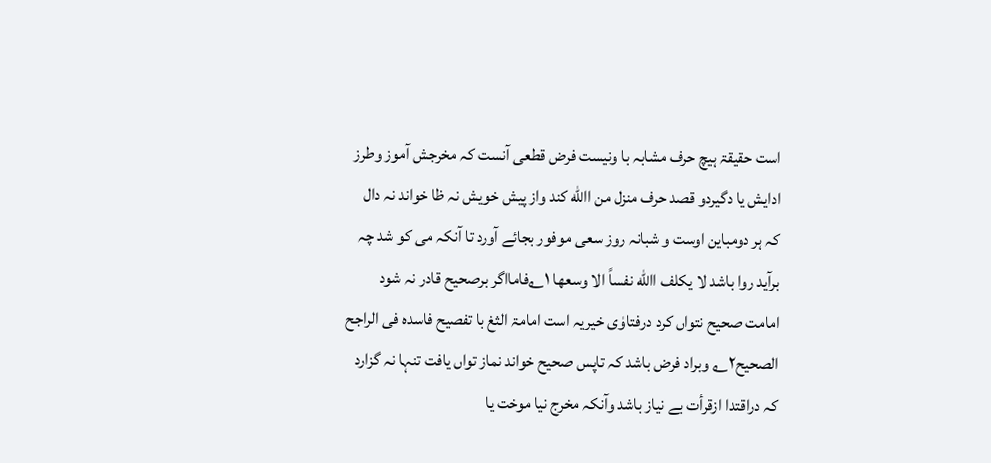است حقیقۃ ہیچ حرف مشابہ با ونیست فرض قطعی آنست کہ مخرجش آموز وطرز ادایش یا دگیردو قصد حرف منزل من االله کند واز پیش خویش نہ ظا خواند نہ دال کہ ہر دومباین اوست و شبانہ روز سعی موفور بجائے آورد تا آنکہ می کو شد چہ برآید روا باشد لا یکلف االله نفساً الا وسعھا ۱؎فامااگر برصحیح قادر نہ شود امامت صحیح نتواں کرد درفتاوٰی خیریہ است امامۃ الثغ با تفصیح فاسدہ فی الراجح الصحیح۲؎ وبراد فرض باشد کہ تاپس صحیح خواند نماز تواں یافت تنہا نہ گزارد کہ دراقتدا ازقرأت بے نیاز باشد وآنکہ مخرج نیا موخت یا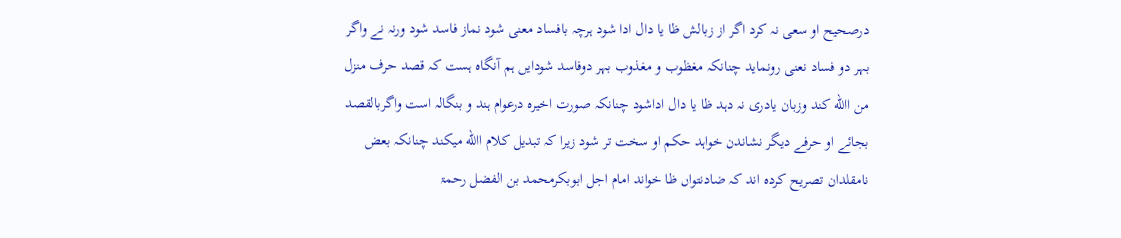درصحیح او سعی نہ کرد اگر از زبالش ظا یا دال ادا شود ہرچہ بافساد معنی شود نماز فاسد شود ورنہ نے واگر بہر دو فساد نعنی رونماید چنانکہ مغظوب و مغذوب بہر دوفاسد شودایں ہم آنگاہ ہست کہ قصد حرف منزل من االله کند وزبان یادری نہ دہد ظا یا دال اداشود چنانکہ صورت اخیرہ درعوام ہند و بنگالہ است واگربالقصد بجائے او حرفے دیگر نشاندن خواہد حکم او سخت تر شود زیرا کہ تبدیل کلام االله میکند چنانکہ بعض نامقلدان تصریح کردہ اند کہ ضادنتواں ظا خواند امام اجل ابوبکرمحمد بن الفضل رحمۃ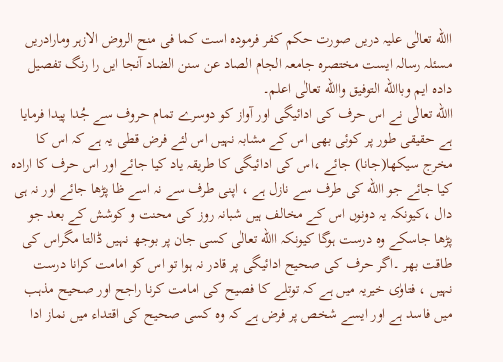االله تعالٰی علیہ دریں صورت حکم کفر فرمودہ است کما فی منح الروض الازہر ومارادریں مسئلہ رسالہ ایست مختصرہ جامعہ الجام الصاد عن سنن الضاد آنجا ایں را رنگ تفصیل دادہ ایم وباالله التوفیق واالله تعالٰی اعلم۔
االله تعالٰی نے اس حرف کی ادائیگی اور آواز کو دوسرے تمام حروف سے جُدا پیدا فرمایا ہے حقیقی طور پر کوئی بھی اس کے مشابہ نہیں اس لئے فرض قطی یہ ہے کہ اس کا مخرج سیکھا(جانا) جائے ،اس کی ادائیگی کا طریقہ یاد کیا جائے اور اس حرف کا ارادہ کیا جائے جو االله کی طرف سے نازل ہے ، اپنی طرف سے نہ اسے ظا پڑھا جائے اور نہ ہی دال ،کیونکہ یہ دونوں اس کے مخالف ہیں شبانہ روز کی محنت و کوشش کے بعد جو پڑھا جاسکے وہ درست ہوگا کیونکہ االله تعالٰی کسی جان پر بوجھ نہیں ڈالتا مگراس کی طاقت بھر ۔اگر حرف کی صحیح ادائیگی پر قادر نہ ہوا تو اس کو امامت کرانا درست نہیں ، فتاوٰی خیریہ میں ہے کہ توتلے کا فصیح کی امامت کرنا راجح اور صحیح مذہب میں فاسد ہے اور ایسے شخص پر فرض ہے کہ وہ کسی صحیح کی اقتداء میں نماز ادا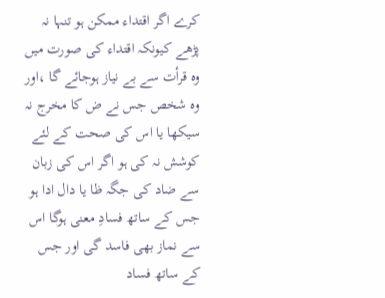کرے اگر اقتداء ممکن ہو تنہا نہ پڑھے کیونکہ اقتداء کی صورت میں وہ قرأت سے بے نیاز ہوجائے گا ،اور وہ شخص جس نے ض کا مخرج نہ سیکھا یا اس کی صحت کے لئے کوشش نہ کی ہو اگر اس کی زبان سے ضاد کی جگہ ظا یا دال ادا ہو جس کے ساتھ فسادِ معنی ہوگا اس سے نماز بھی فاسد گی اور جس کے ساتھ فساد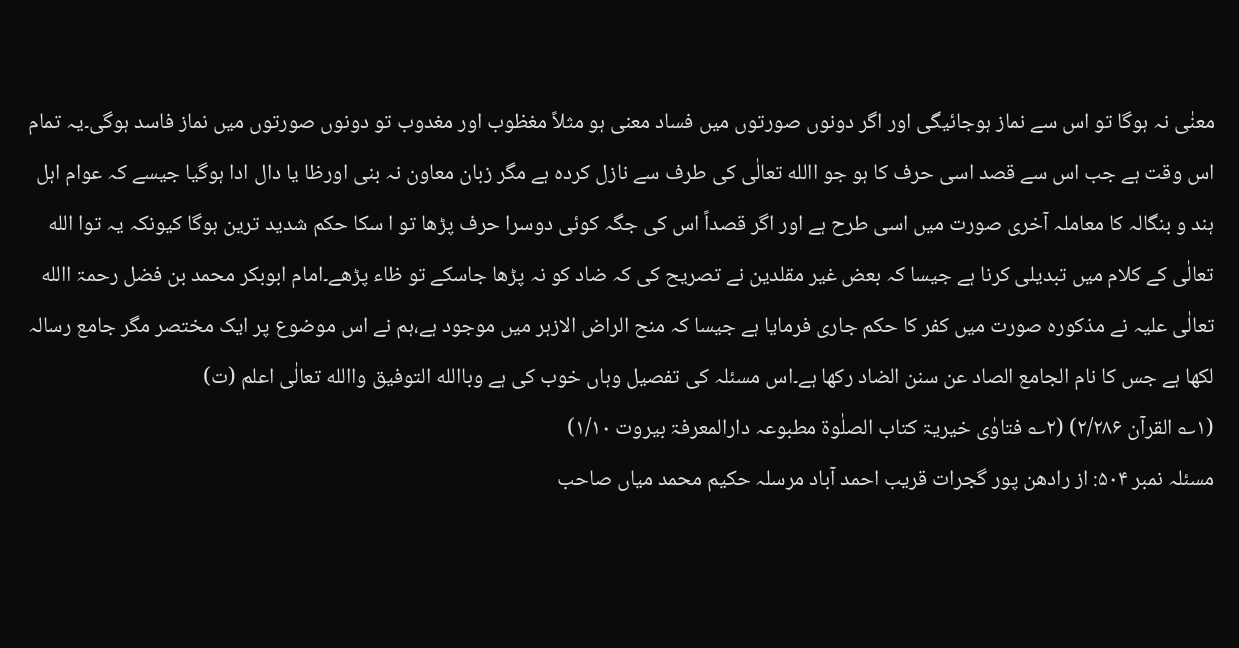معنٰی نہ ہوگا تو اس سے نماز ہوجائیگی اور اگر دونوں صورتوں میں فساد معنی ہو مثلاً مغظوب اور مغدوب تو دونوں صورتوں میں نماز فاسد ہوگی۔یہ تمام اس وقت ہے جب اس سے قصد اسی حرف کا ہو جو االله تعالٰی کی طرف سے نازل کردہ ہے مگر زبان معاون نہ بنی اورظا یا دال ادا ہوگیا جیسے کہ عوام اہل ہند و بنگالہ کا معاملہ آخری صورت میں اسی طرح ہے اور اگر قصداً اس کی جگہ کوئی دوسرا حرف پڑھا تو ا سکا حکم شدید ترین ہوگا کیونکہ یہ توا الله تعالٰی کے کلام میں تبدیلی کرنا ہے جیسا کہ بعض غیر مقلدین نے تصریح کی کہ ضاد کو نہ پڑھا جاسکے تو ظاء پڑھے۔امام ابوبکر محمد بن فضل رحمۃ االله تعالٰی علیہ نے مذکورہ صورت میں کفر کا حکم جاری فرمایا ہے جیسا کہ منح الراض الازہر میں موجود ہے،ہم نے اس موضوع پر ایک مختصر مگر جامع رسالہ لکھا ہے جس کا نام الجامع الصاد عن سنن الضاد رکھا ہے۔اس مسئلہ کی تفصیل وہاں خوب کی ہے وباالله التوفیق واالله تعالٰی اعلم (ت)
(۱؎ القرآن ۲/۲۸۶) (۲؎ فتاوٰی خیریۃ کتاب الصلٰوۃ مطبوعہ دارالمعرفۃ بیروت ۱/۱۰)
مسئلہ نمبر ۵۰۴: از رادھن پور گجرات قریب احمد آباد مرسلہ حکیم محمد میاں صاحب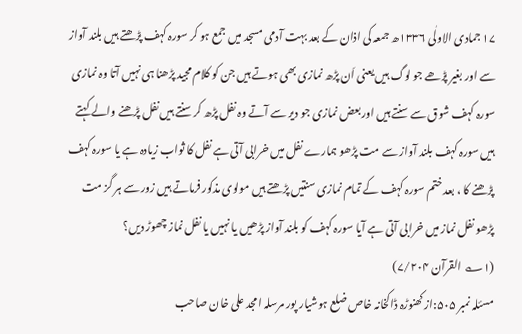۱۷ جمادی الاولٰی ۱۳۳۶ھ جمعہ کی اذان کے بعد بہت آدمی مسجد میں جمع ہو کر سورہ کہف پڑھتے ہیں بلند آواز سے اور بغیر پڑھے جو لوگ ہیں یعنی اَن پڑھ نمازی بھی ہوتے ہیں جن کو کلام مجید پڑھنا ہی نہیں آتا وہ نمازی سورہ کہف شوق سے سنتے ہیں اور بعض نمازی جو دیر سے آتے وہ نفل پڑھ کر سنتے ہیں نفل پڑھنے والے کہتے ہیں سورہ کہف بلند آواز سے مت پڑھو ہمارے نفل میں خرابی آتی ہے نفل کا ثواب زیادہ ہے یا سورہ کہف پڑھنے کا ، بعد ختم سورہ کہف کے تمام نمازی سنتیں پڑھتے ہیں مولوی مذکور فرماتے ہیں زور سے ہر گز مت پڑھو نفل نماز میں خرابی آتی ہے آیا سورہ کہف کو بلند آواز پڑھیں یا نہیں یا نفل نماز چھوڑ دیں؟
(۱؎ القرآن ۷/۲۰۴)
مسئلہ نمبر ۵۰۵:از کھنوڑہ ڈاکخانہ خاص ضلع ہوشیار پور مرسلہ امجد علی خان صاحب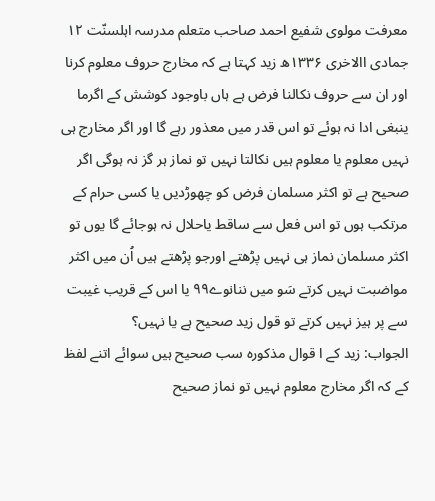معرفت مولوی شفیع احمد صاحب متعلم مدرسہ اہلسنّت ۱۲ جمادی االاخری ۱۳۳۶ھ زید کہتا ہے کہ مخارج حروف معلوم کرنا اور ان سے حروف نکالنا فرض ہے ہاں باوجود کوشش کے اگرما ینبغی ادا نہ ہوئے تو اس قدر میں معذور رہے گا اور اگر مخارج ہی نہیں معلوم یا معلوم ہیں نکالتا نہیں تو نماز ہر گز نہ ہوگی اگر صحیح ہے تو اکثر مسلمان فرض کو چھوڑدیں یا کسی حرام کے مرتکب ہوں تو اس فعل سے ساقط یاحلال نہ ہوجائے گا یوں تو اکثر مسلمان نماز ہی نہیں پڑھتے اورجو پڑھتے ہیں اُن میں اکثر مواضبت نہیں کرتے سَو میں ننانوے۹۹ یا اس کے قریب غیبت سے پر ہیز نہیں کرتے تو قول زید صحیح ہے یا نہیں؟
الجواب: زید کے ا قوال مذکورہ سب صحیح ہیں سوائے اتنے لفظ کے کہ اگر مخارج معلوم نہیں تو نماز صحیح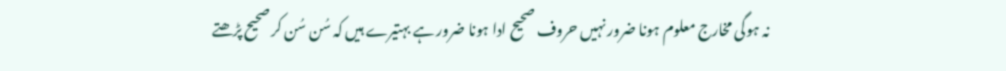نہ ہوگی مخارج معلوم ہونا ضرور نہیں حروف صحیح ادا ہونا ضرور ہے بہتیرے ہیں کہ سُن سُن کر صحیح پڑھتے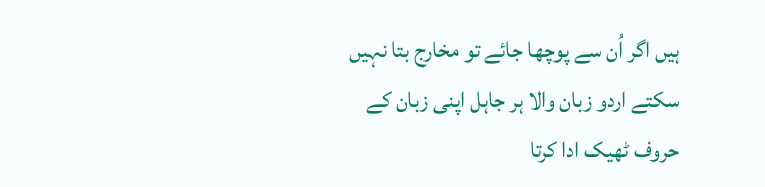ہیں اگر اُن سے پوچھا جائے تو مخارج بتا نہیں سکتے اردو زبان والا ہر جاہل اپنی زبان کے حروف ٹھیک ادا کرتا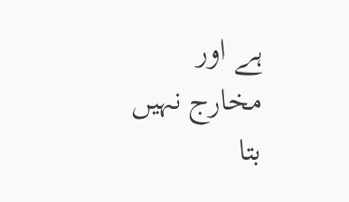ہے اور مخارج نہیں بتا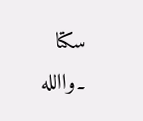سکتا ۔واالله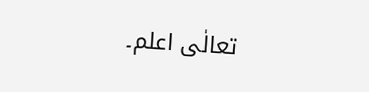تعالٰی اعلم۔